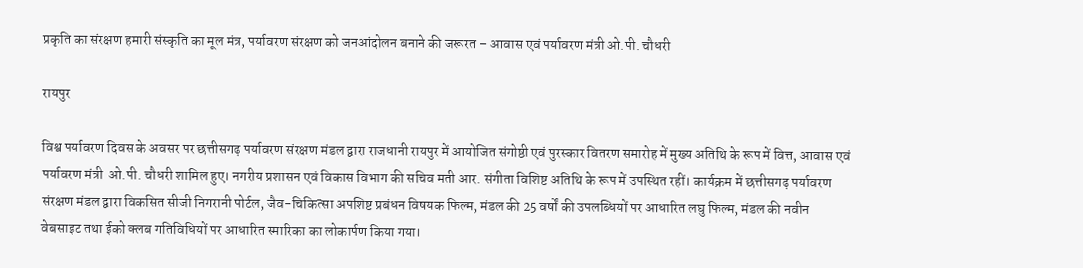प्रकृति का संरक्षण हमारी संस्कृति का मूल मंत्र, पर्यावरण संरक्षण को जनआंदोलन बनाने की जरूरत – आवास एवं पर्यावरण मंत्री ओ.पी. चौधरी

रायपुर

विश्व पर्यावरण दिवस के अवसर पर छत्तीसगढ़ पर्यावरण संरक्षण मंडल द्वारा राजधानी रायपुर में आयोजित संगोष्ठी एवं पुरस्कार वितरण समारोह में मुख्य अतिथि के रूप में वित्त, आवास एवं पर्यावरण मंत्री  ओ.पी. चौधरी शामिल हुए। नगरीय प्रशासन एवं विकास विभाग की सचिव मती आर. संगीता विशिष्ट अतिथि के रूप में उपस्थित रहीं। कार्यक्रम में छत्तीसगढ़ पर्यावरण संरक्षण मंडल द्वारा विकसित सीजी निगरानी पोर्टल, जैव-चिकित्सा अपशिष्ट प्रबंधन विषयक फिल्म, मंडल की 25 वर्षों की उपलब्धियों पर आधारित लघु फिल्म, मंडल की नवीन वेबसाइट तथा ईको क्लब गतिविधियों पर आधारित स्मारिका का लोकार्पण किया गया।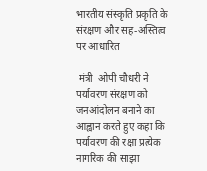भारतीय संस्कृति प्रकृति के संरक्षण और सह-अस्तित्व पर आधारित

 मंत्री  ओपी चौधरी ने पर्यावरण संरक्षण को जनआंदोलन बनाने का आह्वान करते हुए कहा कि पर्यावरण की रक्षा प्रत्येक नागरिक की साझा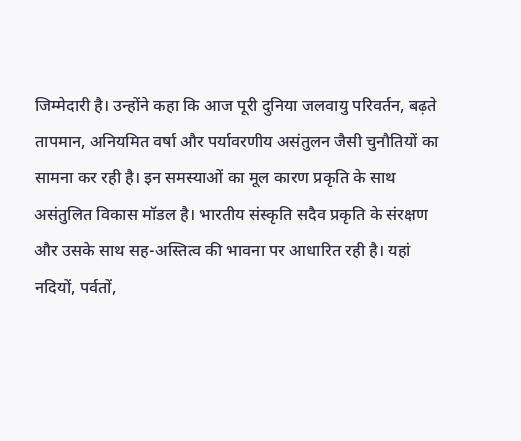जिम्मेदारी है। उन्होंने कहा कि आज पूरी दुनिया जलवायु परिवर्तन, बढ़ते तापमान, अनियमित वर्षा और पर्यावरणीय असंतुलन जैसी चुनौतियों का सामना कर रही है। इन समस्याओं का मूल कारण प्रकृति के साथ असंतुलित विकास मॉडल है। भारतीय संस्कृति सदैव प्रकृति के संरक्षण और उसके साथ सह-अस्तित्व की भावना पर आधारित रही है। यहां नदियों, पर्वतों,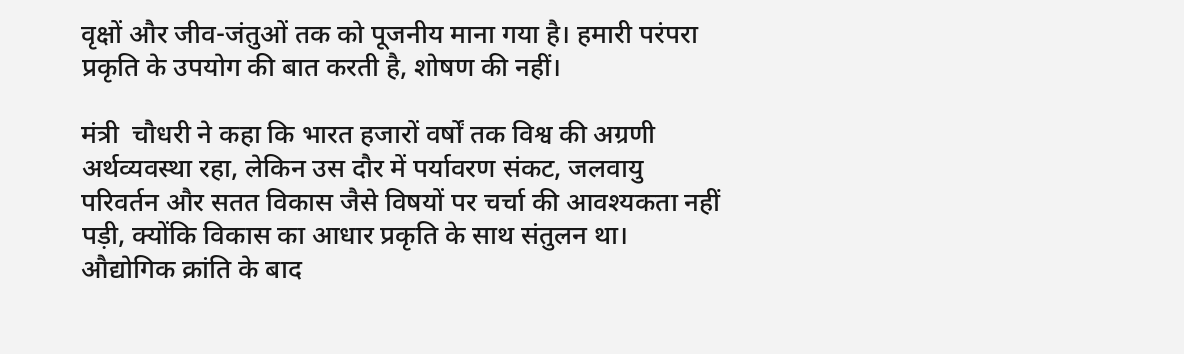वृक्षों और जीव-जंतुओं तक को पूजनीय माना गया है। हमारी परंपरा प्रकृति के उपयोग की बात करती है, शोषण की नहीं।

मंत्री  चौधरी ने कहा कि भारत हजारों वर्षों तक विश्व की अग्रणी अर्थव्यवस्था रहा, लेकिन उस दौर में पर्यावरण संकट, जलवायु परिवर्तन और सतत विकास जैसे विषयों पर चर्चा की आवश्यकता नहीं पड़ी, क्योंकि विकास का आधार प्रकृति के साथ संतुलन था। औद्योगिक क्रांति के बाद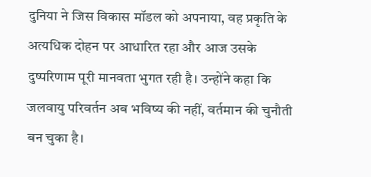दुनिया ने जिस विकास मॉडल को अपनाया, वह प्रकृति के अत्यधिक दोहन पर आधारित रहा और आज उसके दुष्परिणाम पूरी मानवता भुगत रही है। उन्होंने कहा कि जलवायु परिवर्तन अब भविष्य की नहीं, वर्तमान की चुनौती बन चुका है।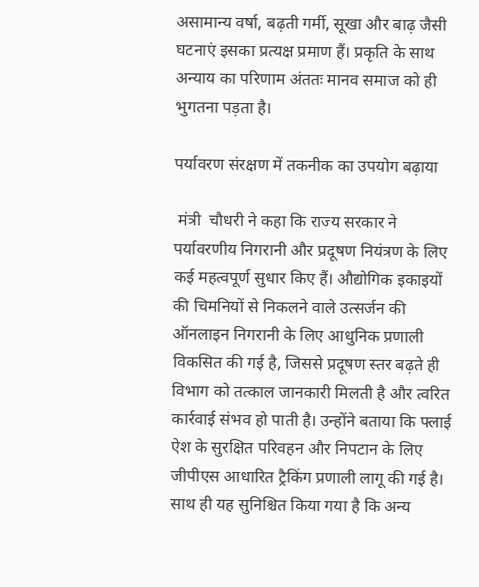असामान्य वर्षा, बढ़ती गर्मी, सूखा और बाढ़ जैसी घटनाएं इसका प्रत्यक्ष प्रमाण हैं। प्रकृति के साथ अन्याय का परिणाम अंततः मानव समाज को ही भुगतना पड़ता है।

पर्यावरण संरक्षण में तकनीक का उपयोग बढ़ाया

 मंत्री  चौधरी ने कहा कि राज्य सरकार ने पर्यावरणीय निगरानी और प्रदूषण नियंत्रण के लिए कई महत्वपूर्ण सुधार किए हैं। औद्योगिक इकाइयों की चिमनियों से निकलने वाले उत्सर्जन की ऑनलाइन निगरानी के लिए आधुनिक प्रणाली विकसित की गई है, जिससे प्रदूषण स्तर बढ़ते ही विभाग को तत्काल जानकारी मिलती है और त्वरित कार्रवाई संभव हो पाती है। उन्होंने बताया कि फ्लाई ऐश के सुरक्षित परिवहन और निपटान के लिए जीपीएस आधारित ट्रैकिंग प्रणाली लागू की गई है। साथ ही यह सुनिश्चित किया गया है कि अन्य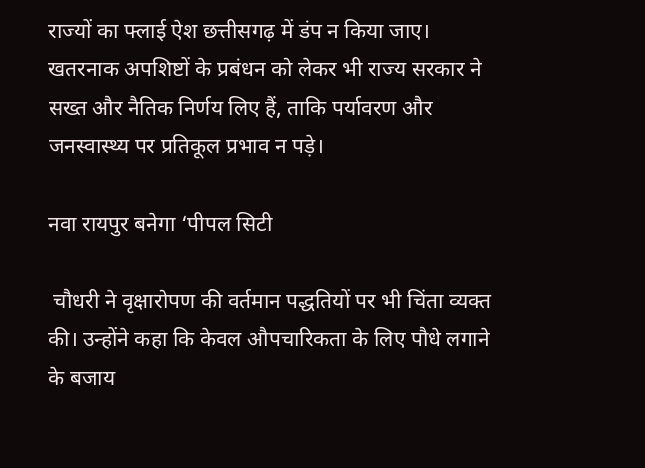राज्यों का फ्लाई ऐश छत्तीसगढ़ में डंप न किया जाए। खतरनाक अपशिष्टों के प्रबंधन को लेकर भी राज्य सरकार ने सख्त और नैतिक निर्णय लिए हैं, ताकि पर्यावरण और जनस्वास्थ्य पर प्रतिकूल प्रभाव न पड़े।

नवा रायपुर बनेगा ‘पीपल सिटी

 चौधरी ने वृक्षारोपण की वर्तमान पद्धतियों पर भी चिंता व्यक्त की। उन्होंने कहा कि केवल औपचारिकता के लिए पौधे लगाने के बजाय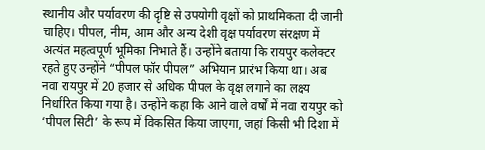स्थानीय और पर्यावरण की दृष्टि से उपयोगी वृक्षों को प्राथमिकता दी जानी चाहिए। पीपल, नीम, आम और अन्य देशी वृक्ष पर्यावरण संरक्षण में अत्यंत महत्वपूर्ण भूमिका निभाते हैं। उन्होंने बताया कि रायपुर कलेक्टर रहते हुए उन्होंने “पीपल फॉर पीपल” अभियान प्रारंभ किया था। अब नवा रायपुर में 20 हजार से अधिक पीपल के वृक्ष लगाने का लक्ष्य निर्धारित किया गया है। उन्होंने कहा कि आने वाले वर्षों में नवा रायपुर को ‘पीपल सिटी’ के रूप में विकसित किया जाएगा, जहां किसी भी दिशा में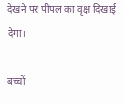देखने पर पीपल का वृक्ष दिखाई देगा।

बच्चों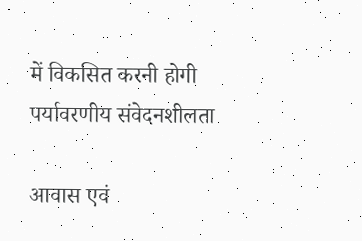में विकसित करनी होगी पर्यावरणीय संवेदनशीलता

आवास एवं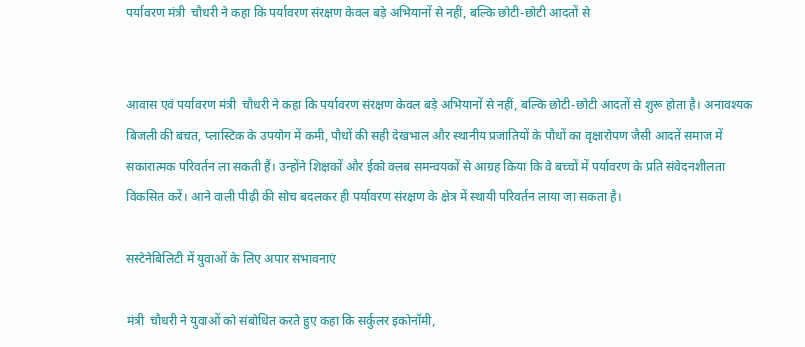पर्यावरण मंत्री  चौधरी ने कहा कि पर्यावरण संरक्षण केवल बड़े अभियानों से नहीं, बल्कि छोटी-छोटी आदतों से


आवास एवं पर्यावरण मंत्री  चौधरी ने कहा कि पर्यावरण संरक्षण केवल बड़े अभियानों से नहीं, बल्कि छोटी-छोटी आदतों से शुरू होता है। अनावश्यक बिजली की बचत, प्लास्टिक के उपयोग में कमी, पौधों की सही देखभाल और स्थानीय प्रजातियों के पौधों का वृक्षारोपण जैसी आदतें समाज में सकारात्मक परिवर्तन ला सकती हैं। उन्होंने शिक्षकों और ईको क्लब समन्वयकों से आग्रह किया कि वे बच्चों में पर्यावरण के प्रति संवेदनशीलता विकसित करें। आने वाली पीढ़ी की सोच बदलकर ही पर्यावरण संरक्षण के क्षेत्र में स्थायी परिवर्तन लाया जा सकता है।

सस्टेनेबिलिटी में युवाओं के लिए अपार संभावनाएं

मंत्री  चौधरी ने युवाओं को संबोधित करते हुए कहा कि सर्कुलर इकोनॉमी,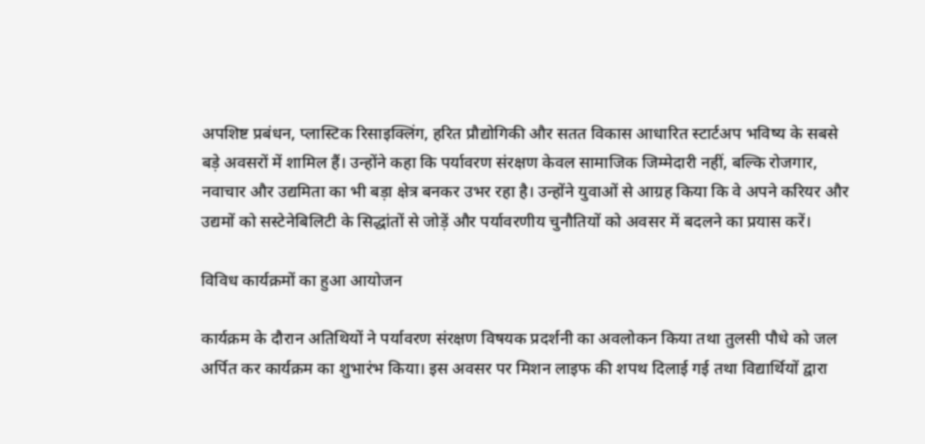अपशिष्ट प्रबंधन, प्लास्टिक रिसाइक्लिंग, हरित प्रौद्योगिकी और सतत विकास आधारित स्टार्टअप भविष्य के सबसे बड़े अवसरों में शामिल हैं। उन्होंने कहा कि पर्यावरण संरक्षण केवल सामाजिक जिम्मेदारी नहीं, बल्कि रोजगार, नवाचार और उद्यमिता का भी बड़ा क्षेत्र बनकर उभर रहा है। उन्होंने युवाओं से आग्रह किया कि वे अपने करियर और उद्यमों को सस्टेनेबिलिटी के सिद्धांतों से जोड़ें और पर्यावरणीय चुनौतियों को अवसर में बदलने का प्रयास करें।

विविध कार्यक्रमों का हुआ आयोजन

कार्यक्रम के दौरान अतिथियों ने पर्यावरण संरक्षण विषयक प्रदर्शनी का अवलोकन किया तथा तुलसी पौधे को जल अर्पित कर कार्यक्रम का शुभारंभ किया। इस अवसर पर मिशन लाइफ की शपथ दिलाई गई तथा विद्यार्थियों द्वारा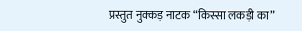प्रस्तुत नुक्कड़ नाटक “किस्सा लकड़ी का”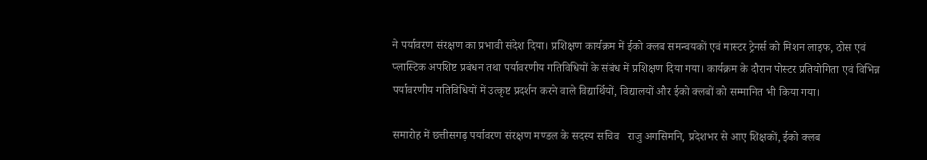ने पर्यावरण संरक्षण का प्रभावी संदेश दिया। प्रशिक्षण कार्यक्रम में ईको क्लब समन्वयकों एवं मास्टर ट्रेनर्स को मिशन लाइफ, ठोस एवं प्लास्टिक अपशिष्ट प्रबंधन तथा पर्यावरणीय गतिविधियों के संबंध में प्रशिक्षण दिया गया। कार्यक्रम के दौरान पोस्टर प्रतियोगिता एवं विभिन्न पर्यावरणीय गतिविधियों में उत्कृष्ट प्रदर्शन करने वाले विद्यार्थियों, विद्यालयों और ईको क्लबों को सम्मानित भी किया गया।

समारोह में छत्तीसगढ़ पर्यावरण संरक्षण मण्डल के सदस्य सचिव   राजु अगसिमनि, प्रदेशभर से आए शिक्षकों, ईको क्लब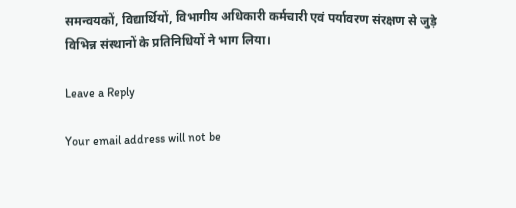समन्वयकों, विद्यार्थियों, विभागीय अधिकारी कर्मचारी एवं पर्यावरण संरक्षण से जुड़े विभिन्न संस्थानों के प्रतिनिधियों ने भाग लिया।

Leave a Reply

Your email address will not be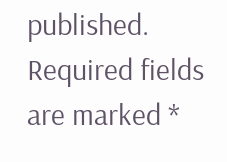published. Required fields are marked *